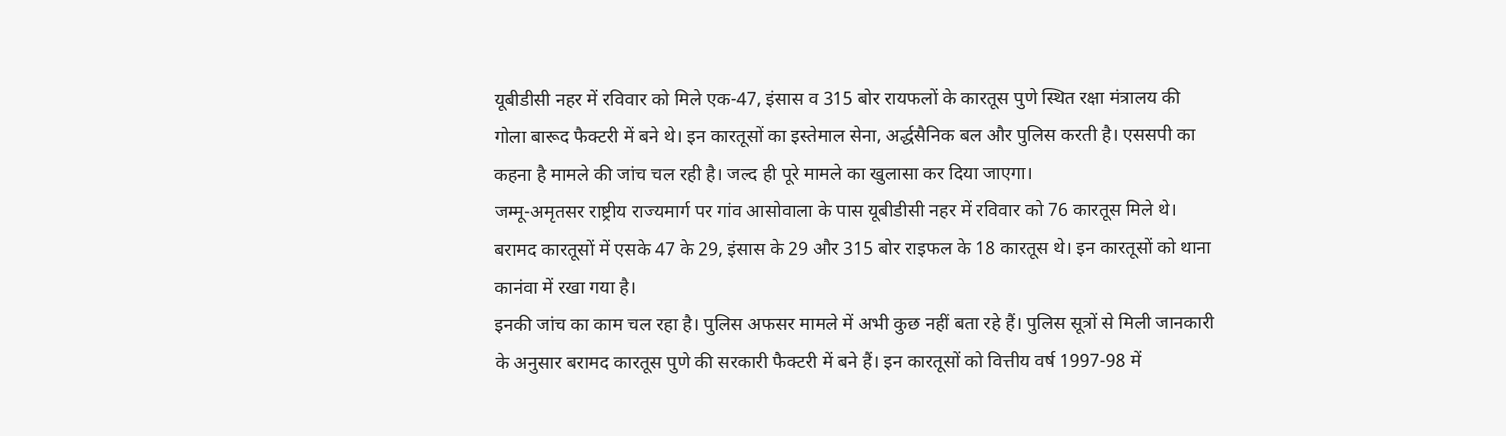यूबीडीसी नहर में रविवार को मिले एक-47, इंसास व 315 बोर रायफलों के कारतूस पुणे स्थित रक्षा मंत्रालय की गोला बारूद फैक्टरी में बने थे। इन कारतूसों का इस्तेमाल सेना, अर्द्धसैनिक बल और पुलिस करती है। एससपी का कहना है मामले की जांच चल रही है। जल्द ही पूरे मामले का खुलासा कर दिया जाएगा।
जम्मू-अमृतसर राष्ट्रीय राज्यमार्ग पर गांव आसोवाला के पास यूबीडीसी नहर में रविवार को 76 कारतूस मिले थे। बरामद कारतूसों में एसके 47 के 29, इंसास के 29 और 315 बोर राइफल के 18 कारतूस थे। इन कारतूसों को थाना कानंवा में रखा गया है।
इनकी जांच का काम चल रहा है। पुलिस अफसर मामले में अभी कुछ नहीं बता रहे हैं। पुलिस सूत्रों से मिली जानकारी के अनुसार बरामद कारतूस पुणे की सरकारी फैक्टरी में बने हैं। इन कारतूसों को वित्तीय वर्ष 1997-98 में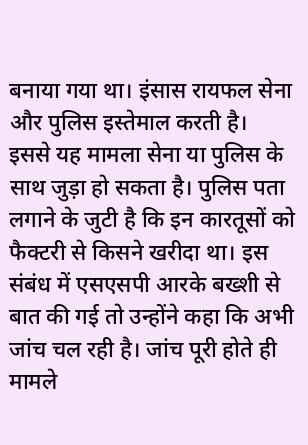बनाया गया था। इंसास रायफल सेना और पुलिस इस्तेमाल करती है।
इससे यह मामला सेना या पुलिस के साथ जुड़ा हो सकता है। पुलिस पता लगाने के जुटी है कि इन कारतूसों को फैक्टरी से किसने खरीदा था। इस संबंध में एसएसपी आरके बख्शी से बात की गई तो उन्होंने कहा कि अभी जांच चल रही है। जांच पूरी होते ही मामले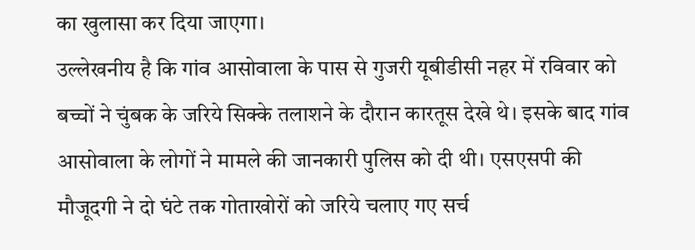का खुलासा कर दिया जाएगा।
उल्लेखनीय है कि गांव आसोवाला के पास से गुजरी यूबीडीसी नहर में रविवार को बच्चों ने चुंबक के जरिये सिक्के तलाशने के दौरान कारतूस देखे थे। इसके बाद गांव आसोवाला के लोगों ने मामले की जानकारी पुलिस को दी थी। एसएसपी की मौजूदगी ने दो घंटे तक गोताखोरों को जरिये चलाए गए सर्च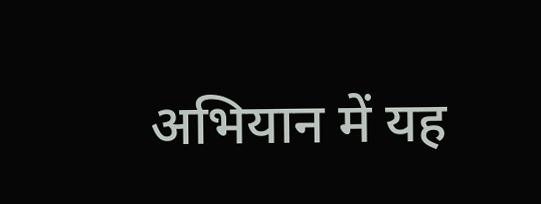अभियान में यह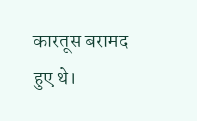कारतूस बरामद हुए थे।